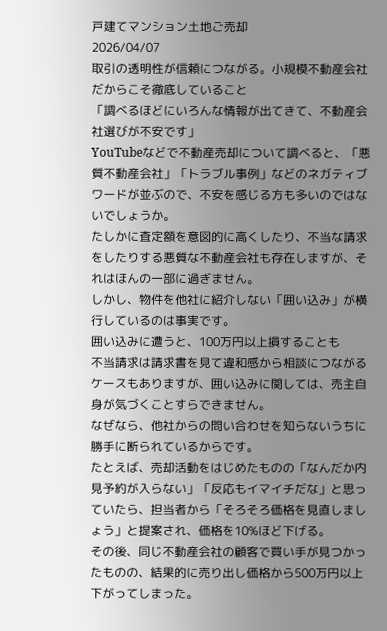戸建てマンション土地ご売却
2026/04/07
取引の透明性が信頼につながる。小規模不動産会社だからこそ徹底していること
「調べるほどにいろんな情報が出てきて、不動産会社選びが不安です」
YouTubeなどで不動産売却について調べると、「悪質不動産会社」「トラブル事例」などのネガティブワードが並ぶので、不安を感じる方も多いのではないでしょうか。
たしかに査定額を意図的に高くしたり、不当な請求をしたりする悪質な不動産会社も存在しますが、それはほんの一部に過ぎません。
しかし、物件を他社に紹介しない「囲い込み」が横行しているのは事実です。
囲い込みに遭うと、100万円以上損することも
不当請求は請求書を見て違和感から相談につながるケースもありますが、囲い込みに関しては、売主自身が気づくことすらできません。
なぜなら、他社からの問い合わせを知らないうちに勝手に断られているからです。
たとえば、売却活動をはじめたものの「なんだか内見予約が入らない」「反応もイマイチだな」と思っていたら、担当者から「そろそろ価格を見直しましょう」と提案され、価格を10%ほど下げる。
その後、同じ不動産会社の顧客で買い手が見つかったものの、結果的に売り出し価格から500万円以上下がってしまった。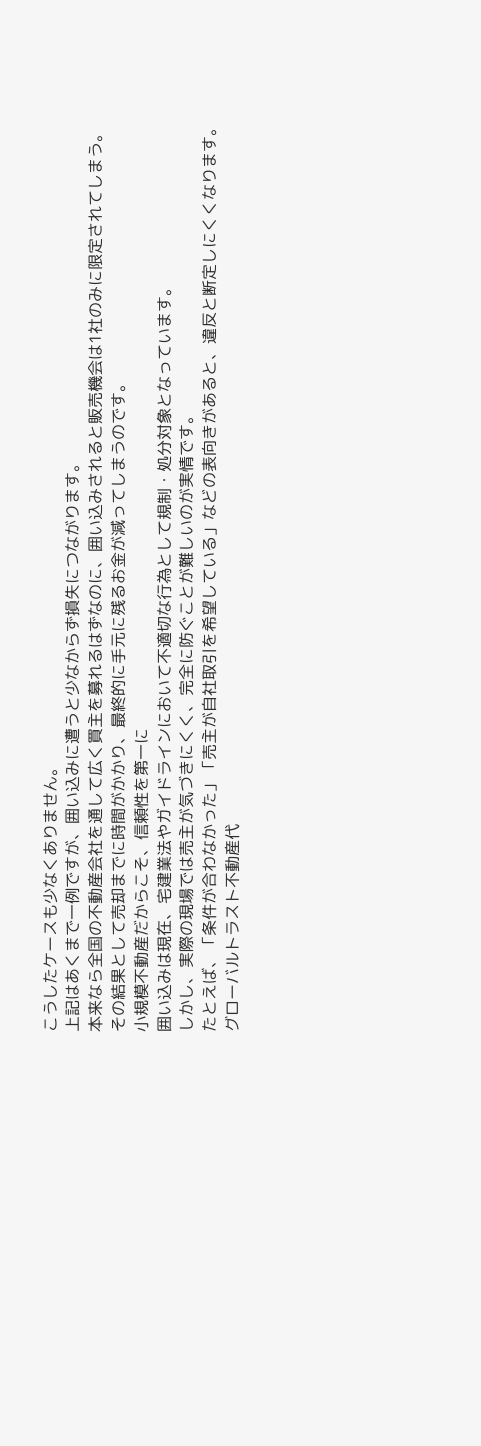こうしたケースも少なくありません。
上記はあくまで一例ですが、囲い込みに遭うと少なからず損失につながります。
本来なら全国の不動産会社を通して広く買主を募れるはずなのに、囲い込みされると販売機会は1社のみに限定されてしまう。
その結果として売却までに時間がかかり、最終的に手元に残るお金が減ってしまうのです。
小規模不動産だからこそ、信頼性を第一に
囲い込みは現在、宅建業法やガイドラインにおいて不適切な行為として規制・処分対象となっています。
しかし、実際の現場では売主が気づきにくく、完全に防ぐことが難しいのが実情です。
たとえば、「条件が合わなかった」「売主が自社取引を希望している」などの表向きがあると、違反と断定しにくくなります。
グローバルトラスト不動産代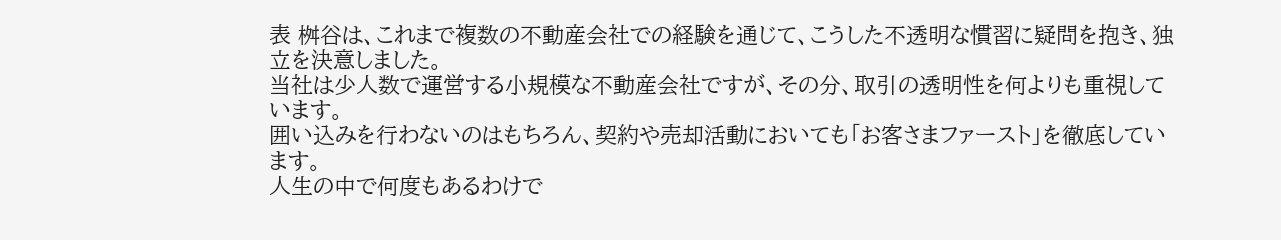表 桝谷は、これまで複数の不動産会社での経験を通じて、こうした不透明な慣習に疑問を抱き、独立を決意しました。
当社は少人数で運営する小規模な不動産会社ですが、その分、取引の透明性を何よりも重視しています。
囲い込みを行わないのはもちろん、契約や売却活動においても「お客さまファースト」を徹底しています。
人生の中で何度もあるわけで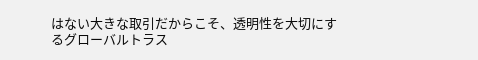はない大きな取引だからこそ、透明性を大切にするグローバルトラス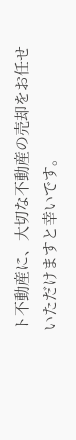ト不動産に、大切な不動産の売却をお任せいただけますと幸いです。